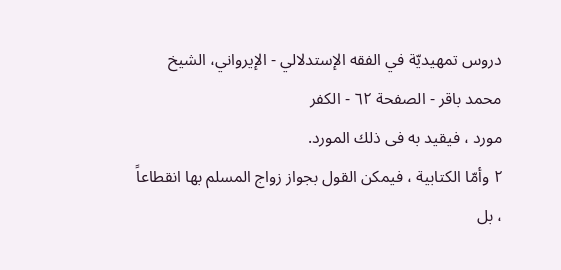دروس تمهيديّة في الفقه الإستدلالي - الإيرواني، الشيخ محمد باقر - الصفحة ٦٢ - الكفر
مورد ، فيقيد به فى ذلك المورد.
٢ وأمّا الكتابية ، فيمكن القول بجواز زواج المسلم بها انقطاعاً ، بل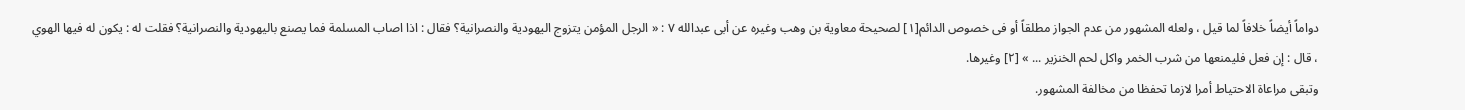دواماً أيضاً خلافاً لما قيل ، ولعله المشهور من عدم الجواز مطلقاً أو فى خصوص الدائم[١] لصحيحة معاوية بن وهب وغيره عن أبى عبدالله ٧ : « الرجل المؤمن يتزوج اليهودية والنصرانية؟ فقال : اذا اصاب المسلمة فما يصنع باليهودية والنصرانية؟ فقلت له : يكون له فيها الهوي ، قال : إن فعل فليمنعها من شرب الخمر واكل لحم الخنزير ... » [٢] وغيرها.
وتبقى مراعاة الاحتياط أمرا لازما تحفظا من مخالفة المشهور.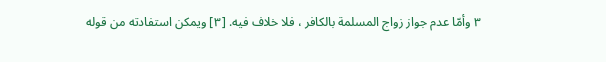٣ وأمّا عدم جواز زواج المسلمة بالكافر ، فلا خلاف فيه. [٣] ويمكن استفادته من قوله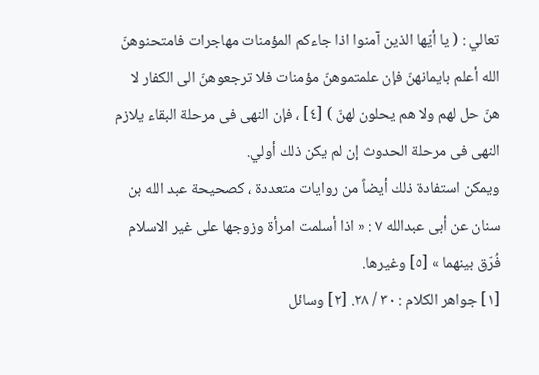تعالي : ( يا أيّها الذين آمنوا اذا جاءكم المؤمنات مهاجرات فامتحنوهنّ الله أعلم بايمانهنّ فإن علمتموهنّ مؤمنات فلا ترجعوهنّ الى الكفار لا هنّ حل لهم ولا هم يحلون لهنّ ) [٤] ، فإن النهى فى مرحلة البقاء يلازم النهى فى مرحلة الحدوث إن لم يكن ذلك أولي.
ويمكن استفادة ذلك أيضاً من روايات متعددة ، كصحيحة عبد الله بن سنان عن أبى عبدالله ٧ : « اذا أسلمت امرأة وزوجها على غير الاسلام فُرّق بينهما » [٥] وغيرها.
[١] جواهر الكلام : ٣٠ / ٢٨. [٢] وسائل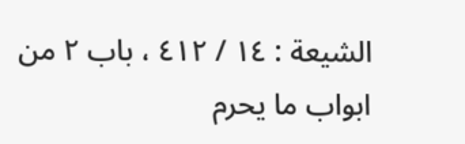الشيعة : ١٤ / ٤١٢ ، باب ٢ من ابواب ما يحرم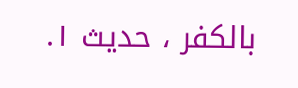بالكفر ، حديث ١.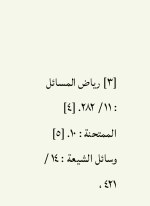[٣] رياض المسائل : ١١ / ٢٨٢. [٤] الممتحنة : ١٠. [٥] وسائل الشيعة : ١٤ / ٤٢١ ،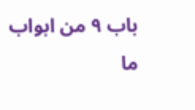باب ٩ من ابواب ما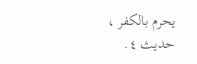يحرم بالكفر ، حديث ٤.